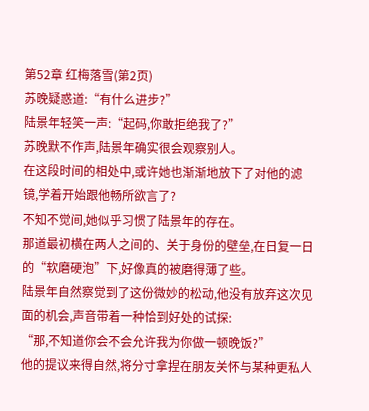第52章 红梅落雪(第2页)
苏晚疑惑道:“有什么进步?”
陆景年轻笑一声:“起码,你敢拒绝我了?”
苏晚默不作声,陆景年确实很会观察别人。
在这段时间的相处中,或许她也渐渐地放下了对他的滤镜,学着开始跟他畅所欲言了?
不知不觉间,她似乎习惯了陆景年的存在。
那道最初横在两人之间的、关于身份的壁垒,在日复一日的“软磨硬泡”下,好像真的被磨得薄了些。
陆景年自然察觉到了这份微妙的松动,他没有放弃这次见面的机会,声音带着一种恰到好处的试探:
“那,不知道你会不会允许我为你做一顿晚饭?”
他的提议来得自然,将分寸拿捏在朋友关怀与某种更私人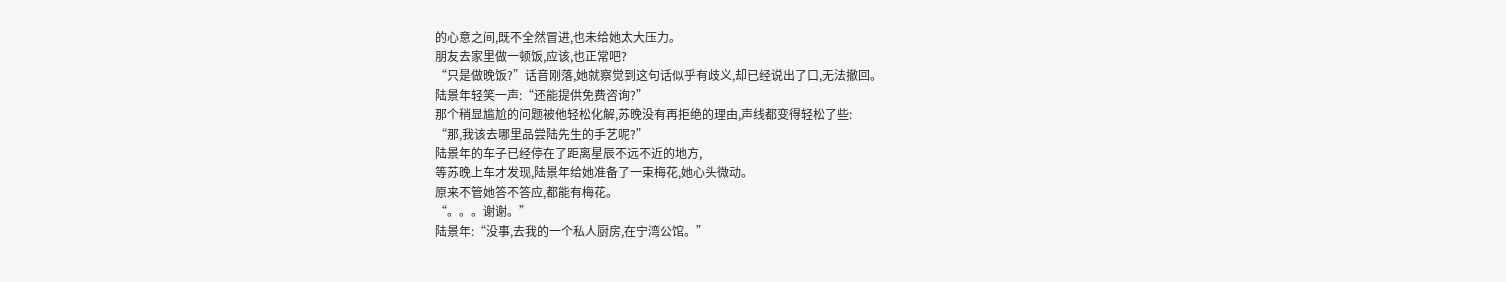的心意之间,既不全然冒进,也未给她太大压力。
朋友去家里做一顿饭,应该,也正常吧?
“只是做晚饭?”话音刚落,她就察觉到这句话似乎有歧义,却已经说出了口,无法撤回。
陆景年轻笑一声:“还能提供免费咨询?”
那个稍显尴尬的问题被他轻松化解,苏晚没有再拒绝的理由,声线都变得轻松了些:
“那,我该去哪里品尝陆先生的手艺呢?”
陆景年的车子已经停在了距离星辰不远不近的地方,
等苏晚上车才发现,陆景年给她准备了一束梅花,她心头微动。
原来不管她答不答应,都能有梅花。
“。。。谢谢。”
陆景年:“没事,去我的一个私人厨房,在宁湾公馆。”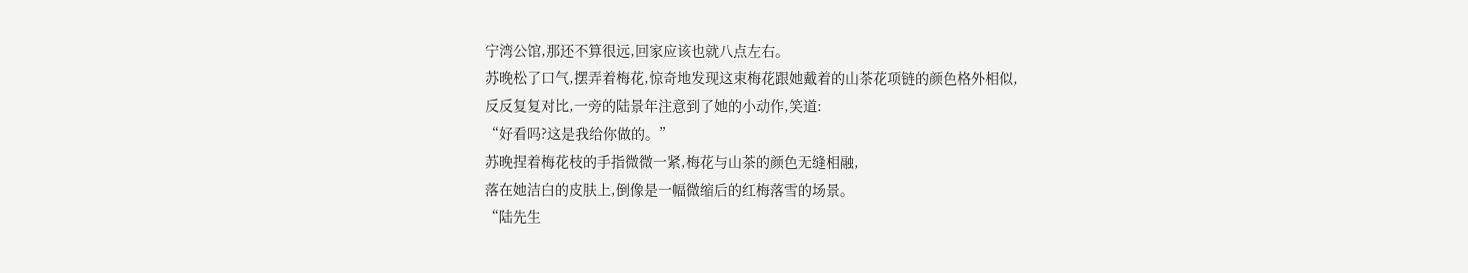宁湾公馆,那还不算很远,回家应该也就八点左右。
苏晚松了口气,摆弄着梅花,惊奇地发现这束梅花跟她戴着的山茶花项链的颜色格外相似,
反反复复对比,一旁的陆景年注意到了她的小动作,笑道:
“好看吗?这是我给你做的。”
苏晚捏着梅花枝的手指微微一紧,梅花与山茶的颜色无缝相融,
落在她洁白的皮肤上,倒像是一幅微缩后的红梅落雪的场景。
“陆先生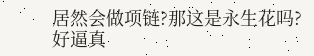居然会做项链?那这是永生花吗?好逼真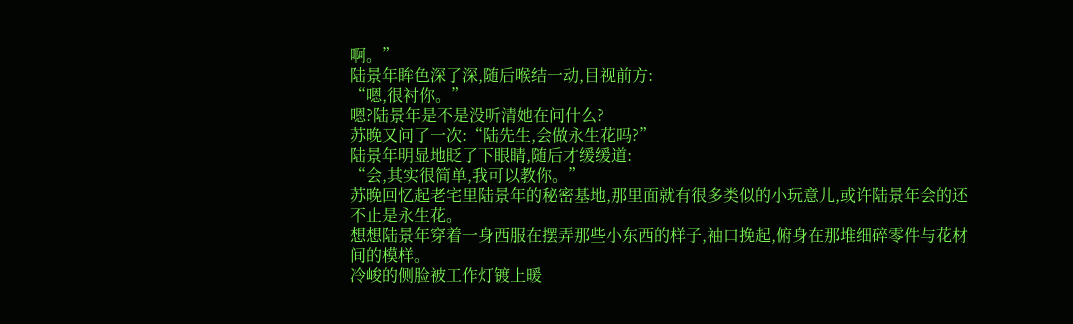啊。”
陆景年眸色深了深,随后喉结一动,目视前方:
“嗯,很衬你。”
嗯?陆景年是不是没听清她在问什么?
苏晚又问了一次:“陆先生,会做永生花吗?”
陆景年明显地眨了下眼睛,随后才缓缓道:
“会,其实很简单,我可以教你。”
苏晚回忆起老宅里陆景年的秘密基地,那里面就有很多类似的小玩意儿,或许陆景年会的还不止是永生花。
想想陆景年穿着一身西服在摆弄那些小东西的样子,袖口挽起,俯身在那堆细碎零件与花材间的模样。
冷峻的侧脸被工作灯镀上暖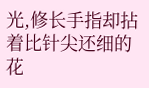光,修长手指却拈着比针尖还细的花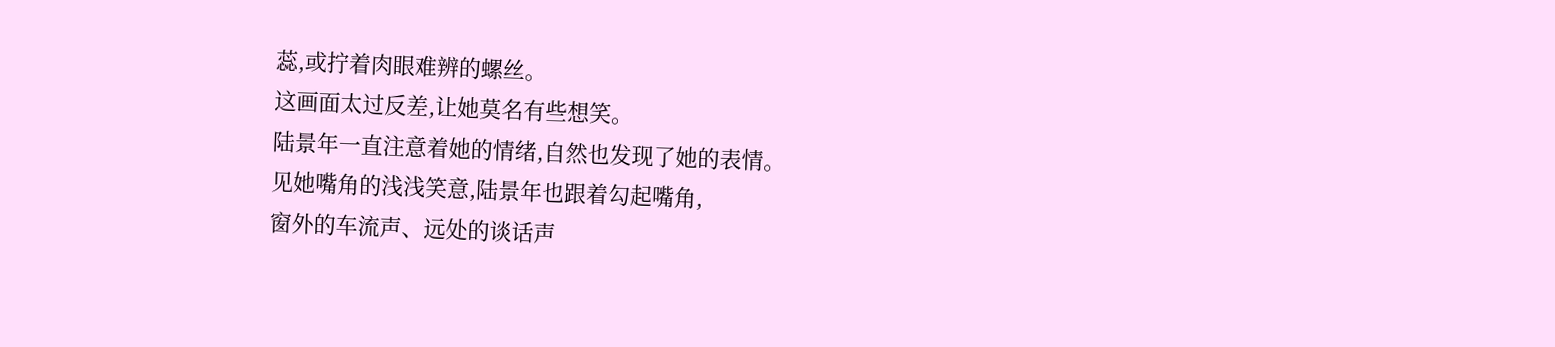蕊,或拧着肉眼难辨的螺丝。
这画面太过反差,让她莫名有些想笑。
陆景年一直注意着她的情绪,自然也发现了她的表情。
见她嘴角的浅浅笑意,陆景年也跟着勾起嘴角,
窗外的车流声、远处的谈话声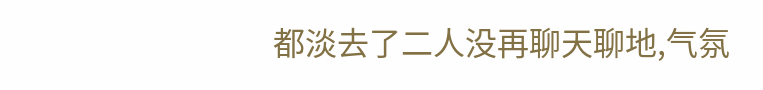都淡去了二人没再聊天聊地,气氛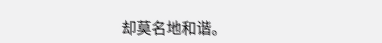却莫名地和谐。